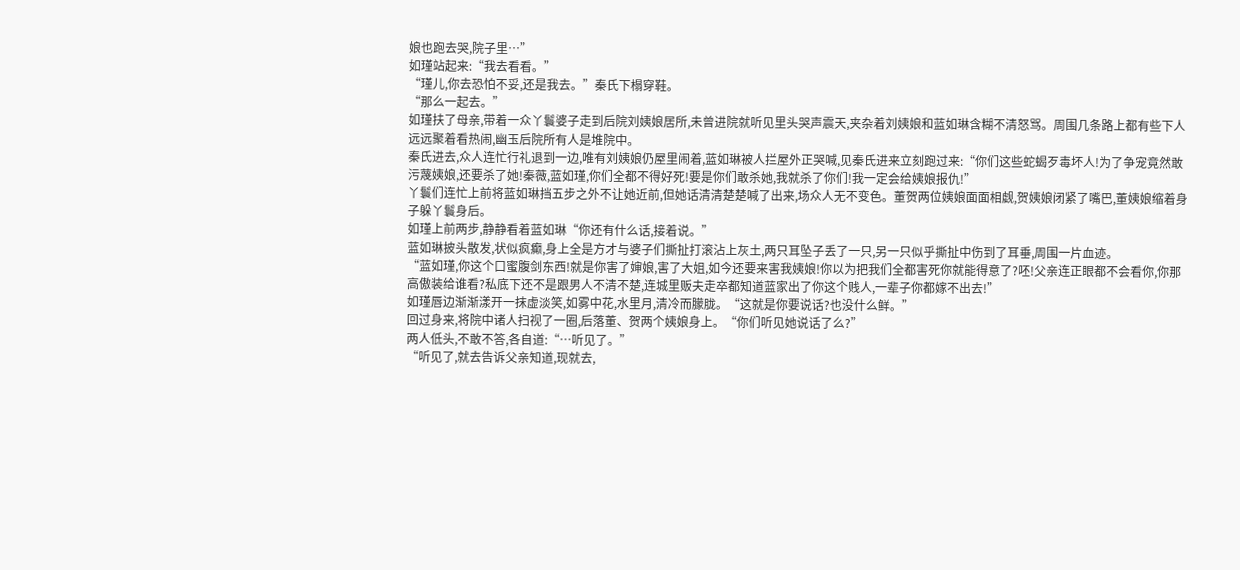娘也跑去哭,院子里…”
如瑾站起来:“我去看看。”
“瑾儿,你去恐怕不妥,还是我去。”秦氏下榻穿鞋。
“那么一起去。”
如瑾扶了母亲,带着一众丫鬟婆子走到后院刘姨娘居所,未曾进院就听见里头哭声震天,夹杂着刘姨娘和蓝如琳含糊不清怒骂。周围几条路上都有些下人远远聚着看热闹,幽玉后院所有人是堆院中。
秦氏进去,众人连忙行礼退到一边,唯有刘姨娘仍屋里闹着,蓝如琳被人拦屋外正哭喊,见秦氏进来立刻跑过来:“你们这些蛇蝎歹毒坏人!为了争宠竟然敢污蔑姨娘,还要杀了她!秦薇,蓝如瑾,你们全都不得好死!要是你们敢杀她,我就杀了你们!我一定会给姨娘报仇!”
丫鬟们连忙上前将蓝如琳挡五步之外不让她近前,但她话清清楚楚喊了出来,场众人无不变色。董贺两位姨娘面面相觑,贺姨娘闭紧了嘴巴,董姨娘缩着身子躲丫鬟身后。
如瑾上前两步,静静看着蓝如琳“你还有什么话,接着说。”
蓝如琳披头散发,状似疯癫,身上全是方才与婆子们撕扯打滚沾上灰土,两只耳坠子丢了一只,另一只似乎撕扯中伤到了耳垂,周围一片血迹。
“蓝如瑾,你这个口蜜腹剑东西!就是你害了婶娘,害了大姐,如今还要来害我姨娘!你以为把我们全都害死你就能得意了?呸!父亲连正眼都不会看你,你那高傲装给谁看?私底下还不是跟男人不清不楚,连城里贩夫走卒都知道蓝家出了你这个贱人,一辈子你都嫁不出去!”
如瑾唇边渐渐漾开一抹虚淡笑,如雾中花,水里月,清冷而朦胧。“这就是你要说话?也没什么鲜。”
回过身来,将院中诸人扫视了一圈,后落董、贺两个姨娘身上。“你们听见她说话了么?”
两人低头,不敢不答,各自道:“…听见了。”
“听见了,就去告诉父亲知道,现就去,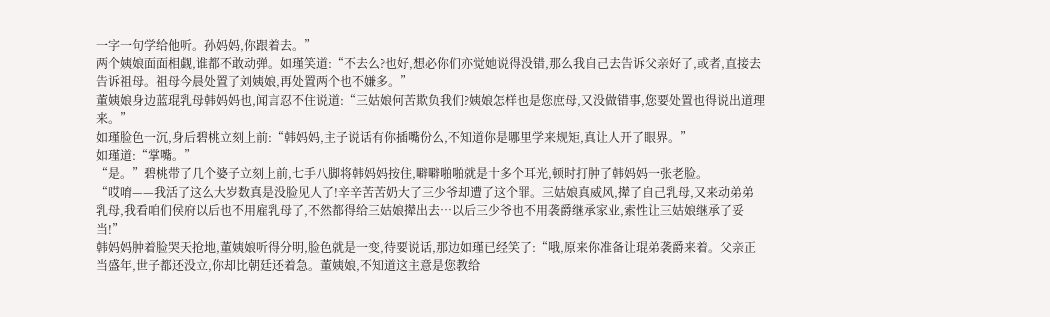一字一句学给他听。孙妈妈,你跟着去。”
两个姨娘面面相觑,谁都不敢动弹。如瑾笑道:“不去么?也好,想必你们亦觉她说得没错,那么我自己去告诉父亲好了,或者,直接去告诉祖母。祖母今晨处置了刘姨娘,再处置两个也不嫌多。”
董姨娘身边蓝琨乳母韩妈妈也,闻言忍不住说道:“三姑娘何苦欺负我们?姨娘怎样也是您庶母,又没做错事,您要处置也得说出道理来。”
如瑾脸色一沉,身后碧桃立刻上前:“韩妈妈,主子说话有你插嘴份么,不知道你是哪里学来规矩,真让人开了眼界。”
如瑾道:“掌嘴。”
“是。”碧桃带了几个婆子立刻上前,七手八脚将韩妈妈按住,噼噼啪啪就是十多个耳光,顿时打肿了韩妈妈一张老脸。
“哎唷——我活了这么大岁数真是没脸见人了!辛辛苦苦奶大了三少爷却遭了这个罪。三姑娘真威风,撵了自己乳母,又来动弟弟乳母,我看咱们侯府以后也不用雇乳母了,不然都得给三姑娘撵出去…以后三少爷也不用袭爵继承家业,索性让三姑娘继承了妥当!”
韩妈妈肿着脸哭天抢地,董姨娘听得分明,脸色就是一变,待要说话,那边如瑾已经笑了:“哦,原来你准备让琨弟袭爵来着。父亲正当盛年,世子都还没立,你却比朝廷还着急。董姨娘,不知道这主意是您教给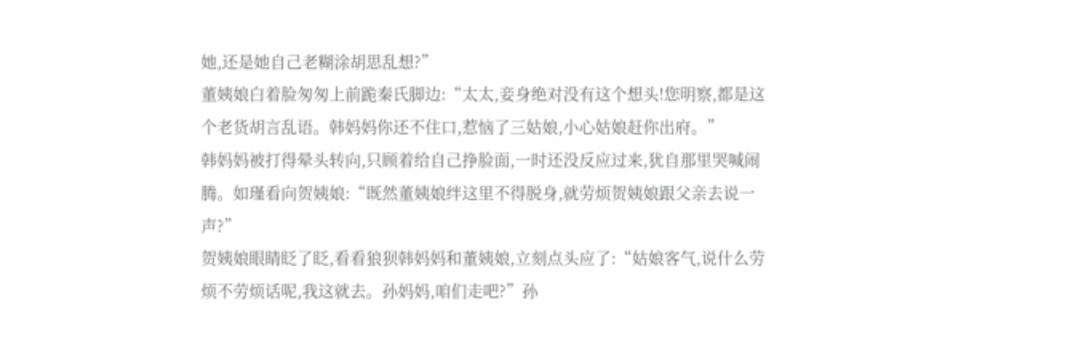她,还是她自己老糊涂胡思乱想?”
董姨娘白着脸匆匆上前跪秦氏脚边:“太太,妾身绝对没有这个想头!您明察,都是这个老货胡言乱语。韩妈妈你还不住口,惹恼了三姑娘,小心姑娘赶你出府。”
韩妈妈被打得晕头转向,只顾着给自己挣脸面,一时还没反应过来,犹自那里哭喊闹腾。如瑾看向贺姨娘:“既然董姨娘绊这里不得脱身,就劳烦贺姨娘跟父亲去说一声?”
贺姨娘眼睛眨了眨,看看狼狈韩妈妈和董姨娘,立刻点头应了:“姑娘客气,说什么劳烦不劳烦话呢,我这就去。孙妈妈,咱们走吧?”孙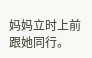妈妈立时上前跟她同行。